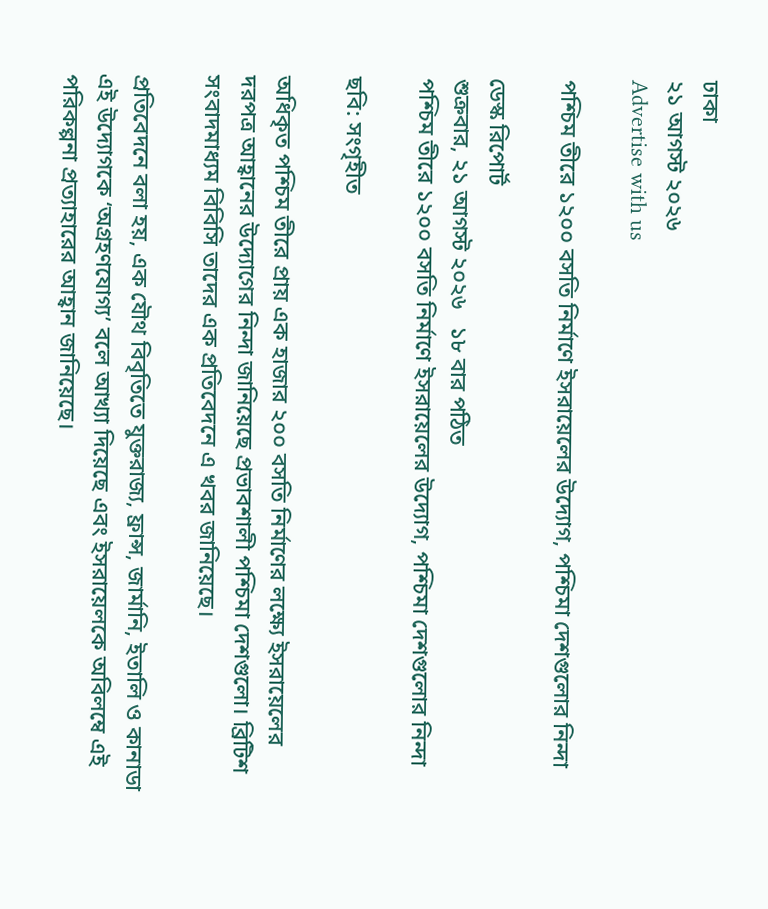ঢাকা
২১ আগস্ট ২০২৬
Advertise with us

পশ্চিম তীরে ১২০০ বসতি নির্মাণে ইসরায়েলের উদ্যোগ, পশ্চিমা দেশগুলোর নিন্দা

ডেস্ক রিপোর্ট
শুক্রবার, ২১ আগস্ট ২০২৬   ১৮ বার পঠিত
পশ্চিম তীরে ১২০০ বসতি নির্মাণে ইসরায়েলের উদ্যোগ, পশ্চিমা দেশগুলোর নিন্দা

ছবি: সংগৃহীত

অধিকৃত পশ্চিম তীরে প্রায় এক হাজার ২০০ বসতি নির্মাণের লক্ষ্যে ইসরায়েলের দরপত্র আহ্বানের উদ্যোগের নিন্দা জানিয়েছে প্রভাবশালী পশ্চিমা দেশগুলো। ব্রিটিশ সংবাদমাধ্যম বিবিসি তাদের এক প্রতিবেদনে এ খবর জানিয়েছে।

প্রতিবেদনে বলা হয়, এক যৌথ বিবৃতিতে যুক্তরাজ্য, ফ্রান্স, জার্মানি, ইতালি ও কানাডা এই উদ্যোগকে ‘অগ্রহণযোগ্য’ বলে আখ্যা দিয়েছে এবং ইসরায়েলকে অবিলম্বে এই পরিকল্পনা প্রত্যাহারের আহ্বান জানিয়েছে।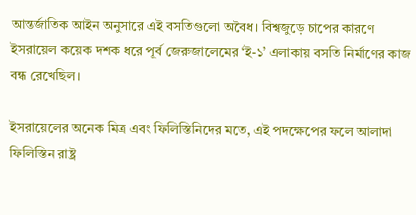আন্তর্জাতিক আইন অনুসারে এই বসতিগুলো অবৈধ। বিশ্বজুড়ে চাপের কারণে ইসরায়েল কয়েক দশক ধরে পূর্ব জেরুজালেমের ‘ই-১’ এলাকায় বসতি নির্মাণের কাজ বন্ধ রেখেছিল।

ইসরায়েলের অনেক মিত্র এবং ফিলিস্তিনিদের মতে, এই পদক্ষেপের ফলে আলাদা ফিলিস্তিন রাষ্ট্র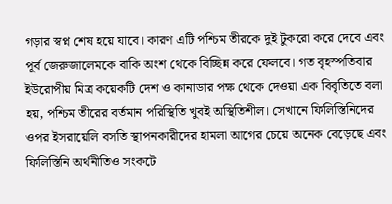গড়ার স্বপ্ন শেষ হয়ে যাবে। কারণ এটি পশ্চিম তীরকে দুই টুকরো করে দেবে এবং পূর্ব জেরুজালেমকে বাকি অংশ থেকে বিচ্ছিন্ন করে ফেলবে। গত বৃহস্পতিবার ইউরোপীয় মিত্র কয়েকটি দেশ ও কানাডার পক্ষ থেকে দেওয়া এক বিবৃতিতে বলা হয়, পশ্চিম তীরের বর্তমান পরিস্থিতি খুবই অস্থিতিশীল। সেখানে ফিলিস্তিনিদের ওপর ইসরায়েলি বসতি স্থাপনকারীদের হামলা আগের চেয়ে অনেক বেড়েছে এবং ফিলিস্তিনি অর্থনীতিও সংকটে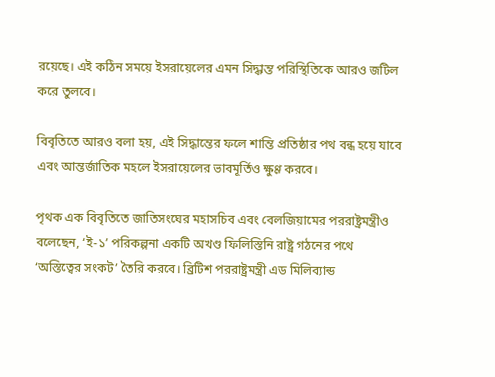রয়েছে। এই কঠিন সময়ে ইসরায়েলের এমন সিদ্ধান্ত পরিস্থিতিকে আরও জটিল করে তুলবে।

বিবৃতিতে আরও বলা হয়, এই সিদ্ধান্তের ফলে শান্তি প্রতিষ্ঠার পথ বন্ধ হয়ে যাবে এবং আন্তর্জাতিক মহলে ইসরায়েলের ভাবমূর্তিও ক্ষুণ্ণ করবে।

পৃথক এক বিবৃতিতে জাতিসংঘের মহাসচিব এবং বেলজিয়ামের পররাষ্ট্রমন্ত্রীও বলেছেন, ‘ই-১’ পরিকল্পনা একটি অখণ্ড ফিলিস্তিনি রাষ্ট্র গঠনের পথে ‘অস্তিত্বের সংকট’ তৈরি করবে। ব্রিটিশ পররাষ্ট্রমন্ত্রী এড মিলিব্যান্ড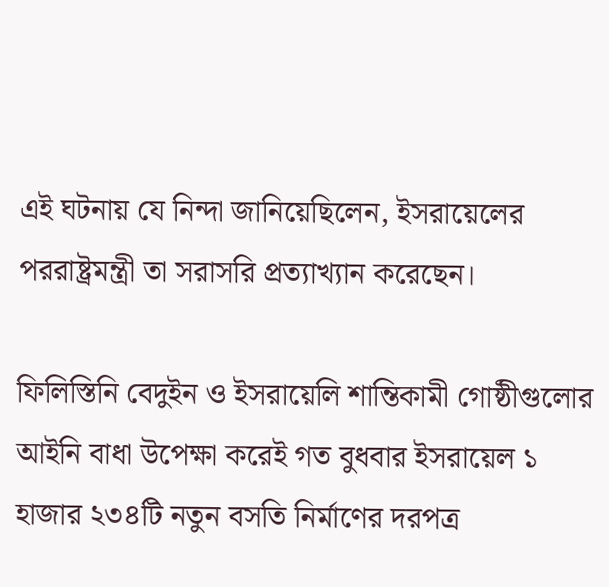এই ঘটনায় যে নিন্দা জানিয়েছিলেন, ইসরায়েলের পররাষ্ট্রমন্ত্রী তা সরাসরি প্রত্যাখ্যান করেছেন।

ফিলিস্তিনি বেদুইন ও ইসরায়েলি শান্তিকামী গোষ্ঠীগুলোর আইনি বাধা উপেক্ষা করেই গত বুধবার ইসরায়েল ১ হাজার ২৩৪টি নতুন বসতি নির্মাণের দরপত্র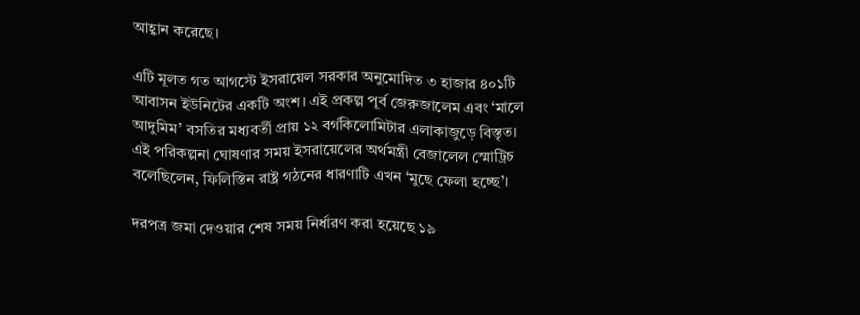আহ্বান করেছে।

এটি মূলত গত আগস্টে ইসরায়েল সরকার অনুমোদিত ৩ হাজার ৪০১টি আবাসন ইউনিটের একটি অংশ। এই প্রকল্প পূর্ব জেরুজালেম এবং ‘মালে আদুমিম’ বসতির মধ্যবর্তী প্রায় ১২ বর্গকিলোমিটার এলাকাজুড়ে বিস্তৃত। এই পরিকল্পনা ঘোষণার সময় ইসরায়েলের অর্থমন্ত্রী বেজালেল স্মোট্রিচ বলেছিলেন, ফিলিস্তিন রাষ্ট্র গঠনের ধারণাটি এখন ‘মুছে ফেলা হচ্ছে’।

দরপত্র জমা দেওয়ার শেষ সময় নির্ধারণ করা হয়েছে ১৯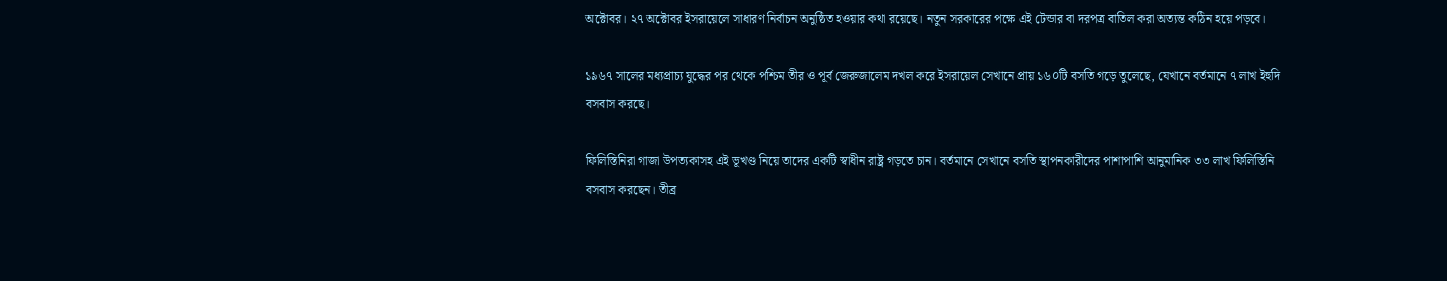অক্টোবর। ২৭ অক্টোবর ইসরায়েলে সাধারণ নির্বাচন অনুষ্ঠিত হওয়ার কথা রয়েছে। নতুন সরকারের পক্ষে এই টেন্ডার বা দরপত্র বাতিল করা অত্যন্ত কঠিন হয়ে পড়বে।

১৯৬৭ সালের মধ্যপ্রাচ্য যুদ্ধের পর থেকে পশ্চিম তীর ও পূর্ব জেরুজালেম দখল করে ইসরায়েল সেখানে প্রায় ১৬০টি বসতি গড়ে তুলেছে, যেখানে বর্তমানে ৭ লাখ ইহুদি বসবাস করছে।

ফিলিস্তিনিরা গাজা উপত্যকাসহ এই ভূখণ্ড নিয়ে তাদের একটি স্বাধীন রাষ্ট্র গড়তে চান। বর্তমানে সেখানে বসতি স্থাপনকারীদের পাশাপাশি আনুমানিক ৩৩ লাখ ফিলিস্তিনি বসবাস করছেন। তীব্র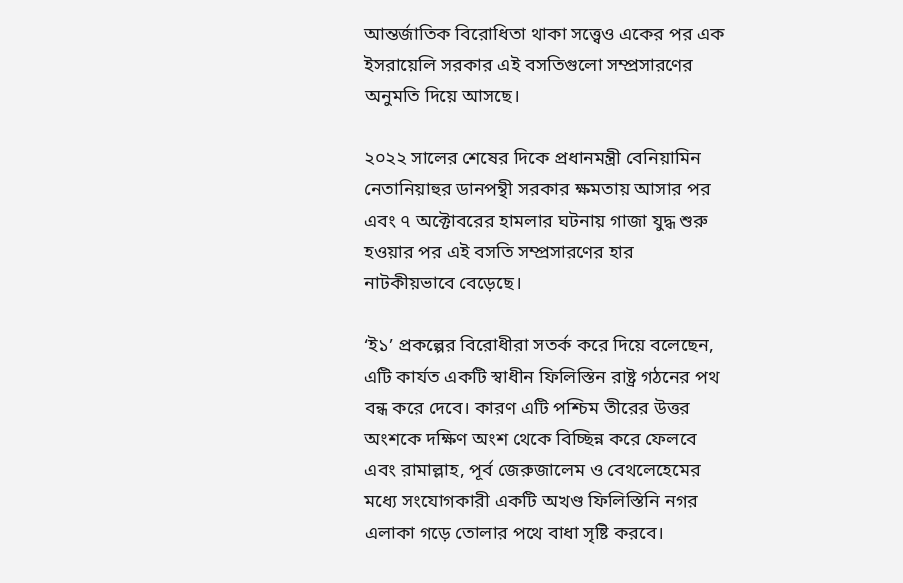আন্তর্জাতিক বিরোধিতা থাকা সত্ত্বেও একের পর এক ইসরায়েলি সরকার এই বসতিগুলো সম্প্রসারণের অনুমতি দিয়ে আসছে।

২০২২ সালের শেষের দিকে প্রধানমন্ত্রী বেনিয়ামিন নেতানিয়াহুর ডানপন্থী সরকার ক্ষমতায় আসার পর এবং ৭ অক্টোবরের হামলার ঘটনায় গাজা যুদ্ধ শুরু হওয়ার পর এই বসতি সম্প্রসারণের হার নাটকীয়ভাবে বেড়েছে।

‘ই১’ প্রকল্পের বিরোধীরা সতর্ক করে দিয়ে বলেছেন, এটি কার্যত একটি স্বাধীন ফিলিস্তিন রাষ্ট্র গঠনের পথ বন্ধ করে দেবে। কারণ এটি পশ্চিম তীরের উত্তর অংশকে দক্ষিণ অংশ থেকে বিচ্ছিন্ন করে ফেলবে এবং রামাল্লাহ, পূর্ব জেরুজালেম ও বেথলেহেমের মধ্যে সংযোগকারী একটি অখণ্ড ফিলিস্তিনি নগর এলাকা গড়ে তোলার পথে বাধা সৃষ্টি করবে।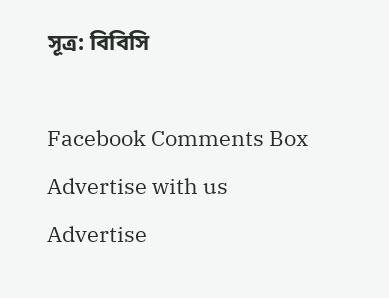সূত্র: বিবিসি

Facebook Comments Box
Advertise with us
Advertise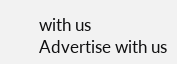with us
Advertise with us